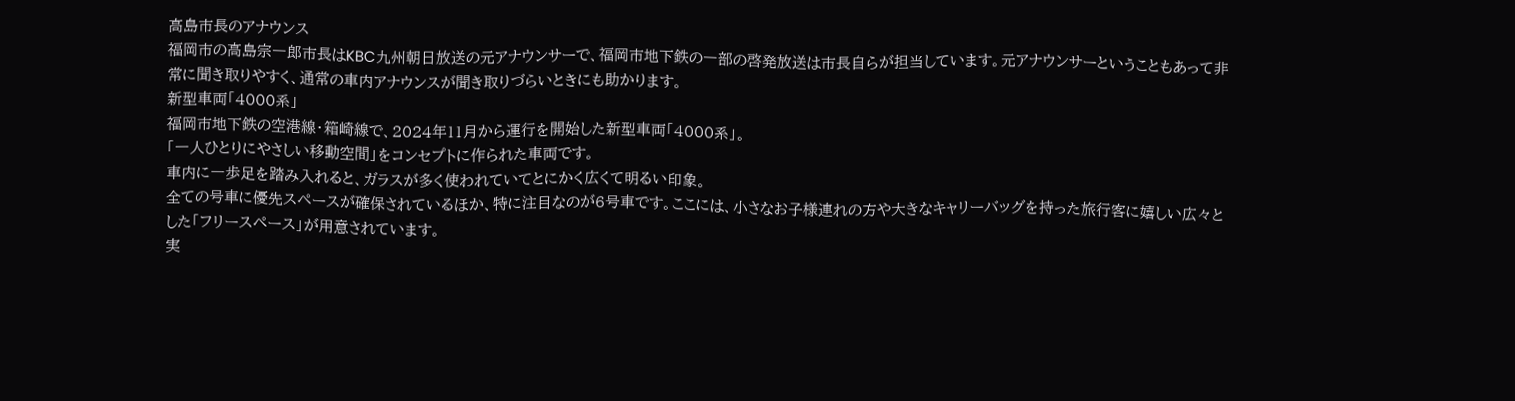高島市長のアナウンス
福岡市の高島宗一郎市長はKBC九州朝日放送の元アナウンサーで、福岡市地下鉄の一部の啓発放送は市長自らが担当しています。元アナウンサーということもあって非常に聞き取りやすく、通常の車内アナウンスが聞き取りづらいときにも助かります。
新型車両「4000系」
福岡市地下鉄の空港線・箱崎線で、2024年11月から運行を開始した新型車両「4000系」。
「一人ひとりにやさしい移動空間」をコンセプトに作られた車両です。
車内に一歩足を踏み入れると、ガラスが多く使われていてとにかく広くて明るい印象。
全ての号車に優先スペースが確保されているほか、特に注目なのが6号車です。ここには、小さなお子様連れの方や大きなキャリーバッグを持った旅行客に嬉しい広々とした「フリースペース」が用意されています。
実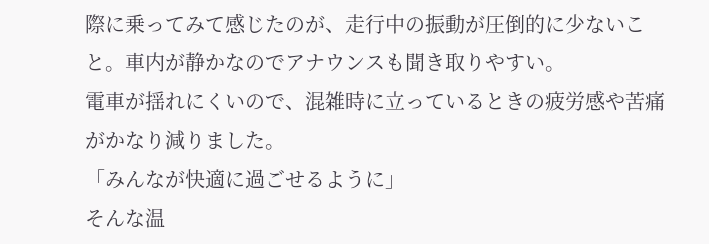際に乗ってみて感じたのが、走行中の振動が圧倒的に少ないこと。車内が静かなのでアナウンスも聞き取りやすい。
電車が揺れにくいので、混雑時に立っているときの疲労感や苦痛がかなり減りました。
「みんなが快適に過ごせるように」
そんな温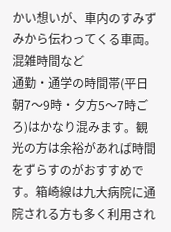かい想いが、車内のすみずみから伝わってくる車両。
混雑時間など
通勤・通学の時間帯(平日朝7〜9時・夕方5〜7時ごろ)はかなり混みます。観光の方は余裕があれば時間をずらすのがおすすめです。箱崎線は九大病院に通院される方も多く利用され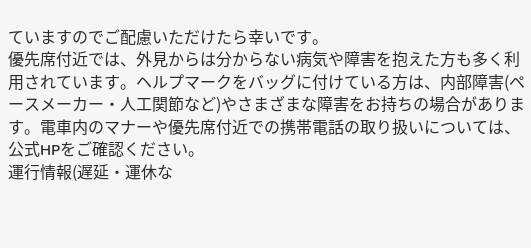ていますのでご配慮いただけたら幸いです。
優先席付近では、外見からは分からない病気や障害を抱えた方も多く利用されています。ヘルプマークをバッグに付けている方は、内部障害(ペースメーカー・人工関節など)やさまざまな障害をお持ちの場合があります。電車内のマナーや優先席付近での携帯電話の取り扱いについては、公式HPをご確認ください。
運行情報(遅延・運休な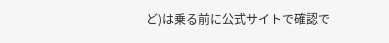ど)は乗る前に公式サイトで確認で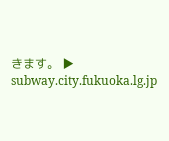きます。 ▶ subway.city.fukuoka.lg.jp